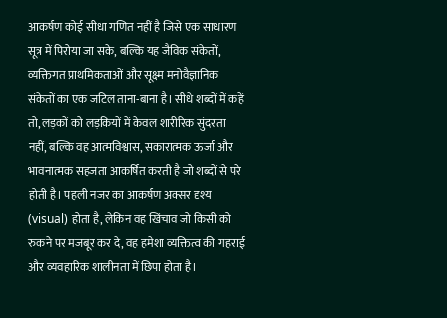आकर्षण कोई सीधा गणित नहीं है जिसे एक साधारण सूत्र में पिरोया जा सके, बल्कि यह जैविक संकेतों, व्यक्तिगत प्राथमिकताओं और सूक्ष्म मनोवैज्ञानिक संकेतों का एक जटिल ताना-बाना है। सीधे शब्दों में कहें तो, लड़कों को लड़कियों में केवल शारीरिक सुंदरता नहीं, बल्कि वह आत्मविश्वास, सकारात्मक ऊर्जा और भावनात्मक सहजता आकर्षित करती है जो शब्दों से परे होती है। पहली नजर का आकर्षण अक्सर दृश्य (visual) होता है, लेकिन वह खिंचाव जो किसी को रुकने पर मजबूर कर दे, वह हमेशा व्यक्तित्व की गहराई और व्यवहारिक शालीनता में छिपा होता है।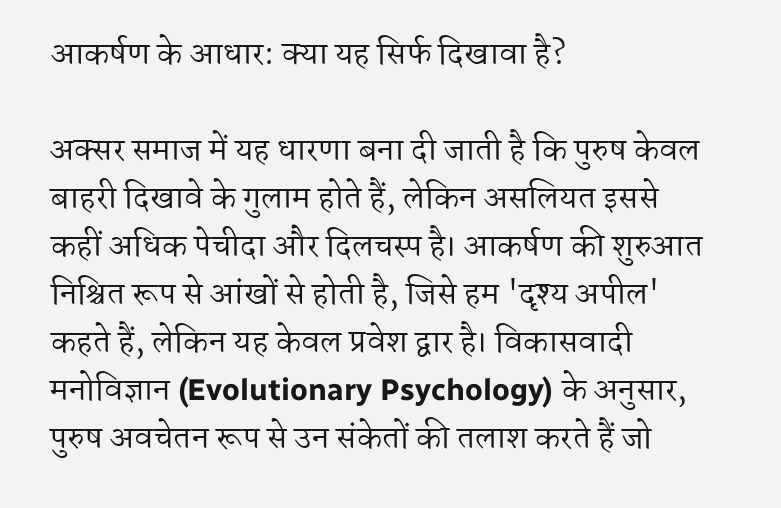आकर्षण के आधार: क्या यह सिर्फ दिखावा है?

अक्सर समाज में यह धारणा बना दी जाती है कि पुरुष केवल बाहरी दिखावे के गुलाम होते हैं, लेकिन असलियत इससे कहीं अधिक पेचीदा और दिलचस्प है। आकर्षण की शुरुआत निश्चित रूप से आंखों से होती है, जिसे हम 'दृश्य अपील' कहते हैं, लेकिन यह केवल प्रवेश द्वार है। विकासवादी मनोविज्ञान (Evolutionary Psychology) के अनुसार, पुरुष अवचेतन रूप से उन संकेतों की तलाश करते हैं जो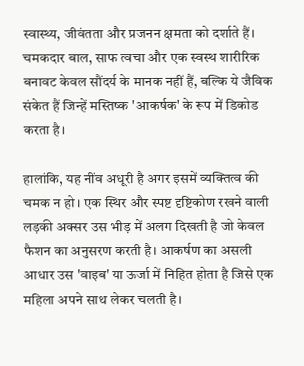स्वास्थ्य, जीवंतता और प्रजनन क्षमता को दर्शाते हैं। चमकदार बाल, साफ त्वचा और एक स्वस्थ शारीरिक बनावट केवल सौंदर्य के मानक नहीं हैं, बल्कि ये जैविक संकेत हैं जिन्हें मस्तिष्क 'आकर्षक' के रूप में डिकोड करता है।

हालांकि, यह नींव अधूरी है अगर इसमें व्यक्तित्व की चमक न हो। एक स्थिर और स्पष्ट दृष्टिकोण रखने वाली लड़की अक्सर उस भीड़ में अलग दिखती है जो केवल फैशन का अनुसरण करती है। आकर्षण का असली आधार उस 'वाइब' या ऊर्जा में निहित होता है जिसे एक महिला अपने साथ लेकर चलती है।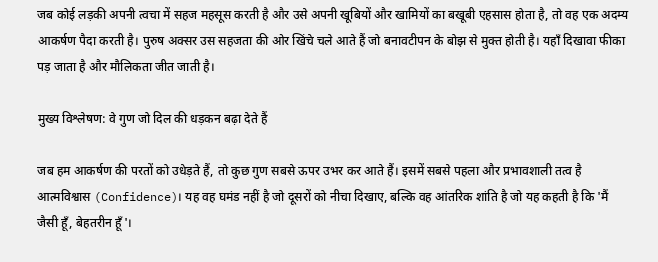जब कोई लड़की अपनी त्वचा में सहज महसूस करती है और उसे अपनी खूबियों और खामियों का बखूबी एहसास होता है, तो वह एक अदम्य आकर्षण पैदा करती है। पुरुष अक्सर उस सहजता की ओर खिंचे चले आते हैं जो बनावटीपन के बोझ से मुक्त होती है। यहाँ दिखावा फीका पड़ जाता है और मौलिकता जीत जाती है।

मुख्य विश्लेषण: वे गुण जो दिल की धड़कन बढ़ा देते हैं

जब हम आकर्षण की परतों को उधेड़ते हैं, तो कुछ गुण सबसे ऊपर उभर कर आते हैं। इसमें सबसे पहला और प्रभावशाली तत्व है आत्मविश्वास (Confidence)। यह वह घमंड नहीं है जो दूसरों को नीचा दिखाए, बल्कि वह आंतरिक शांति है जो यह कहती है कि 'मैं जैसी हूँ, बेहतरीन हूँ'।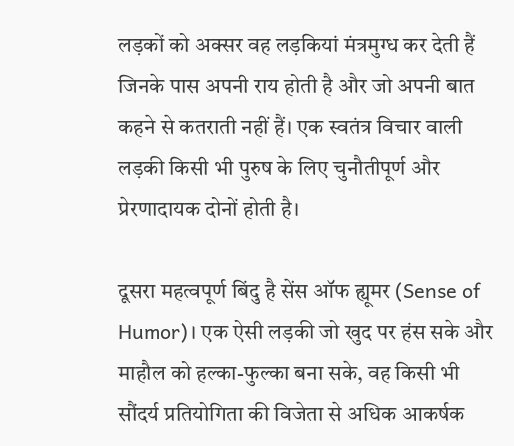लड़कों को अक्सर वह लड़कियां मंत्रमुग्ध कर देती हैं जिनके पास अपनी राय होती है और जो अपनी बात कहने से कतराती नहीं हैं। एक स्वतंत्र विचार वाली लड़की किसी भी पुरुष के लिए चुनौतीपूर्ण और प्रेरणादायक दोनों होती है।

दूसरा महत्वपूर्ण बिंदु है सेंस ऑफ ह्यूमर (Sense of Humor)। एक ऐसी लड़की जो खुद पर हंस सके और माहौल को हल्का-फुल्का बना सके, वह किसी भी सौंदर्य प्रतियोगिता की विजेता से अधिक आकर्षक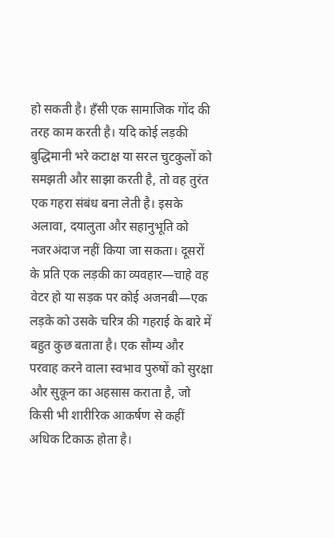हो सकती है। हँसी एक सामाजिक गोंद की तरह काम करती है। यदि कोई लड़की बुद्धिमानी भरे कटाक्ष या सरल चुटकुलों को समझती और साझा करती है, तो वह तुरंत एक गहरा संबंध बना लेती है। इसके अलावा, दयालुता और सहानुभूति को नजरअंदाज नहीं किया जा सकता। दूसरों के प्रति एक लड़की का व्यवहार—चाहे वह वेटर हो या सड़क पर कोई अजनबी—एक लड़के को उसके चरित्र की गहराई के बारे में बहुत कुछ बताता है। एक सौम्य और परवाह करने वाला स्वभाव पुरुषों को सुरक्षा और सुकून का अहसास कराता है, जो किसी भी शारीरिक आकर्षण से कहीं अधिक टिकाऊ होता है।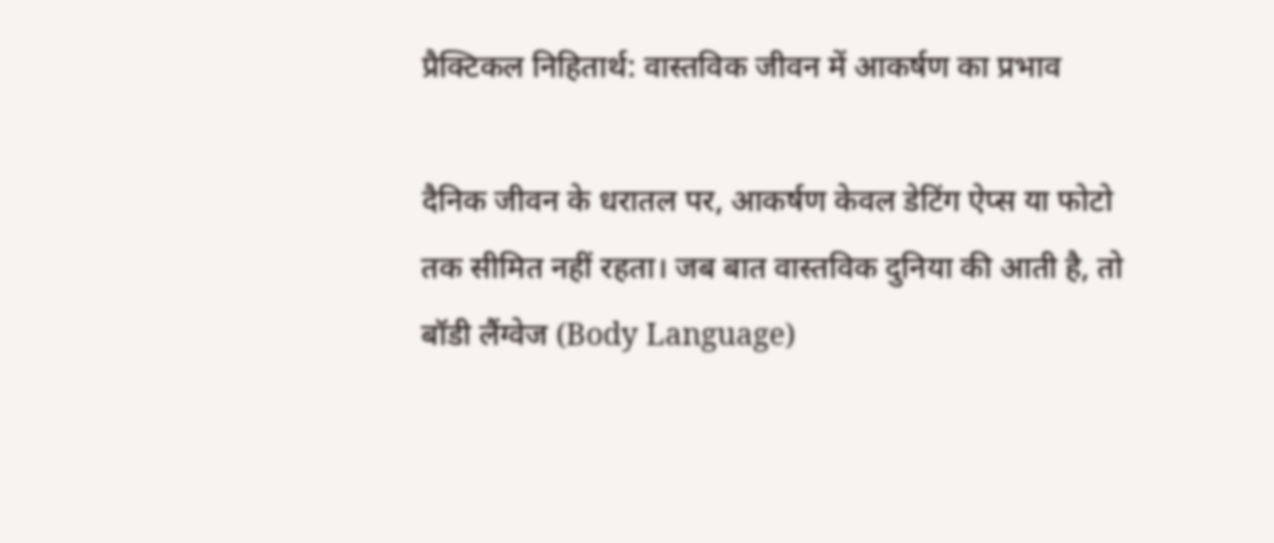प्रैक्टिकल निहितार्थ: वास्तविक जीवन में आकर्षण का प्रभाव

दैनिक जीवन के धरातल पर, आकर्षण केवल डेटिंग ऐप्स या फोटो तक सीमित नहीं रहता। जब बात वास्तविक दुनिया की आती है, तो बॉडी लैंग्वेज (Body Language)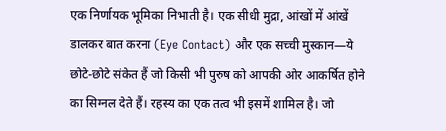एक निर्णायक भूमिका निभाती है। एक सीधी मुद्रा, आंखों में आंखें डालकर बात करना (Eye Contact) और एक सच्ची मुस्कान—ये छोटे-छोटे संकेत हैं जो किसी भी पुरुष को आपकी ओर आकर्षित होने का सिग्नल देते हैं। रहस्य का एक तत्व भी इसमें शामिल है। जो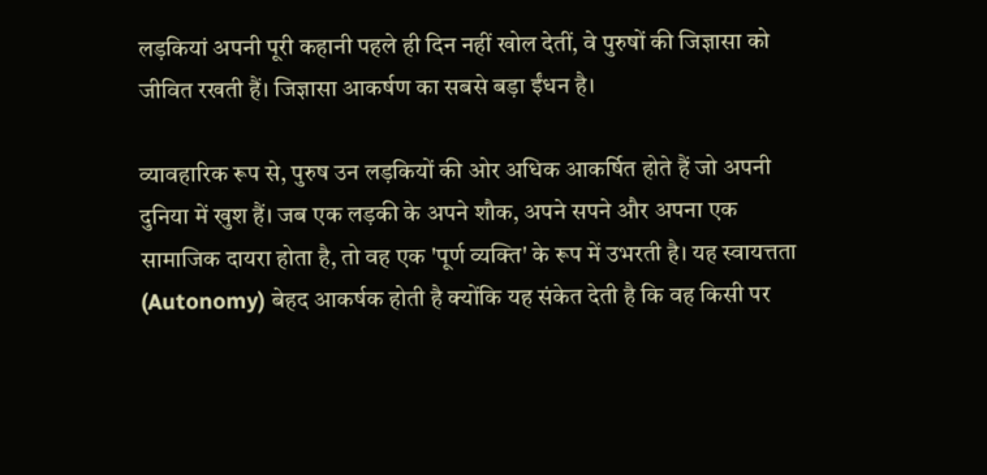लड़कियां अपनी पूरी कहानी पहले ही दिन नहीं खोल देतीं, वे पुरुषों की जिज्ञासा को जीवित रखती हैं। जिज्ञासा आकर्षण का सबसे बड़ा ईंधन है।

व्यावहारिक रूप से, पुरुष उन लड़कियों की ओर अधिक आकर्षित होते हैं जो अपनी दुनिया में खुश हैं। जब एक लड़की के अपने शौक, अपने सपने और अपना एक सामाजिक दायरा होता है, तो वह एक 'पूर्ण व्यक्ति' के रूप में उभरती है। यह स्वायत्तता (Autonomy) बेहद आकर्षक होती है क्योंकि यह संकेत देती है कि वह किसी पर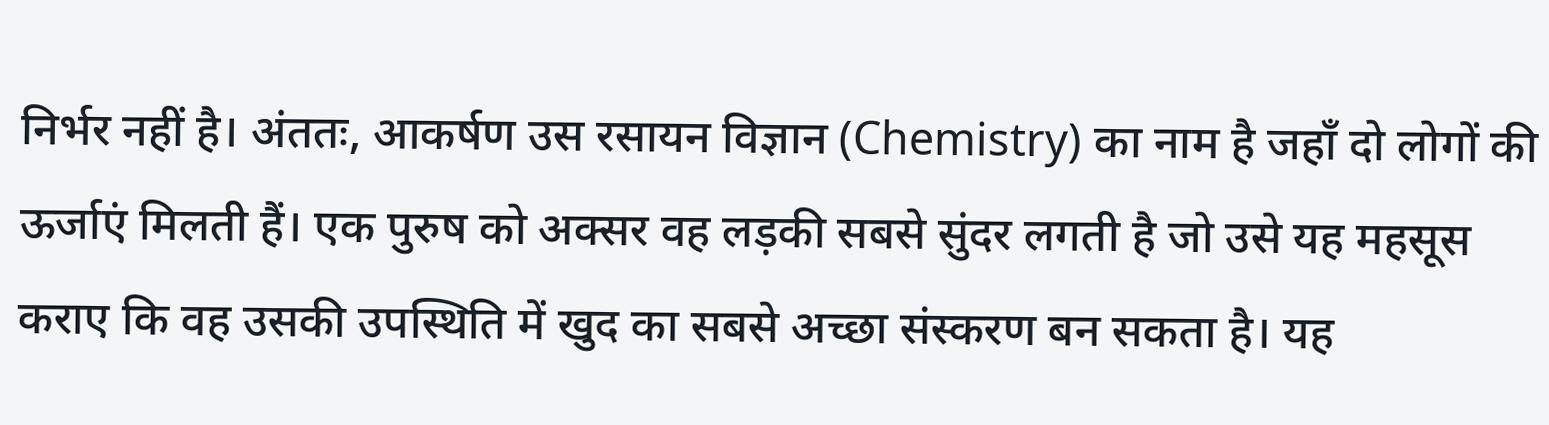निर्भर नहीं है। अंततः, आकर्षण उस रसायन विज्ञान (Chemistry) का नाम है जहाँ दो लोगों की ऊर्जाएं मिलती हैं। एक पुरुष को अक्सर वह लड़की सबसे सुंदर लगती है जो उसे यह महसूस कराए कि वह उसकी उपस्थिति में खुद का सबसे अच्छा संस्करण बन सकता है। यह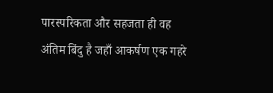पारस्परिकता और सहजता ही वह अंतिम बिंदु है जहाँ आकर्षण एक गहरे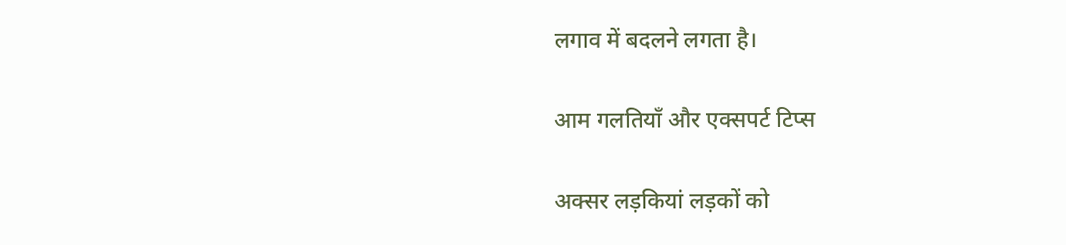लगाव में बदलने लगता है।

आम गलतियाँ और एक्सपर्ट टिप्स

अक्सर लड़कियां लड़कों को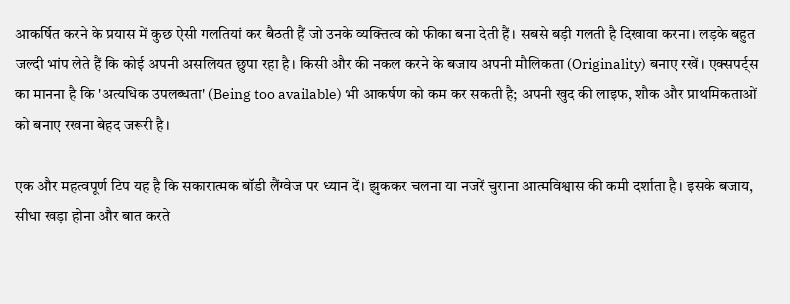आकर्षित करने के प्रयास में कुछ ऐसी गलतियां कर बैठती हैं जो उनके व्यक्तित्व को फीका बना देती हैं। सबसे बड़ी गलती है दिखावा करना। लड़के बहुत जल्दी भांप लेते हैं कि कोई अपनी असलियत छुपा रहा है। किसी और की नकल करने के बजाय अपनी मौलिकता (Originality) बनाए रखें। एक्सपर्ट्स का मानना है कि 'अत्यधिक उपलब्धता' (Being too available) भी आकर्षण को कम कर सकती है; अपनी खुद की लाइफ, शौक और प्राथमिकताओं को बनाए रखना बेहद जरूरी है।

एक और महत्वपूर्ण टिप यह है कि सकारात्मक बॉडी लैंग्वेज पर ध्यान दें। झुककर चलना या नजरें चुराना आत्मविश्वास की कमी दर्शाता है। इसके बजाय, सीधा खड़ा होना और बात करते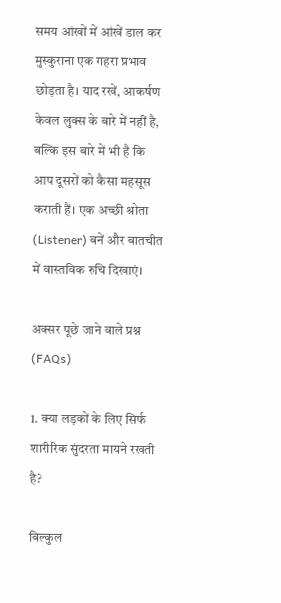समय आंखों में आंखें डाल कर मुस्कुराना एक गहरा प्रभाव छोड़ता है। याद रखें, आकर्षण केवल लुक्स के बारे में नहीं है, बल्कि इस बारे में भी है कि आप दूसरों को कैसा महसूस कराती हैं। एक अच्छी श्रोता (Listener) बनें और बातचीत में वास्तविक रुचि दिखाएं।

अक्सर पूछे जाने वाले प्रश्न (FAQs)

1. क्या लड़कों के लिए सिर्फ शारीरिक सुंदरता मायने रखती है?

बिल्कुल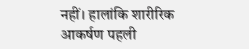नहीं। हालांकि शारीरिक आकर्षण पहली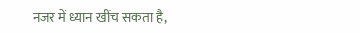नजर में ध्यान खींच सकता है,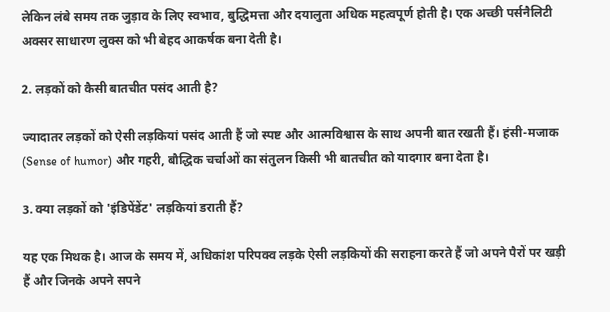लेकिन लंबे समय तक जुड़ाव के लिए स्वभाव, बुद्धिमत्ता और दयालुता अधिक महत्वपूर्ण होती है। एक अच्छी पर्सनैलिटी अक्सर साधारण लुक्स को भी बेहद आकर्षक बना देती है।

2. लड़कों को कैसी बातचीत पसंद आती है?

ज्यादातर लड़कों को ऐसी लड़कियां पसंद आती हैं जो स्पष्ट और आत्मविश्वास के साथ अपनी बात रखती हैं। हंसी-मजाक (Sense of humor) और गहरी, बौद्धिक चर्चाओं का संतुलन किसी भी बातचीत को यादगार बना देता है।

3. क्या लड़कों को 'इंडिपेंडेंट' लड़कियां डराती हैं?

यह एक मिथक है। आज के समय में, अधिकांश परिपक्व लड़के ऐसी लड़कियों की सराहना करते हैं जो अपने पैरों पर खड़ी हैं और जिनके अपने सपने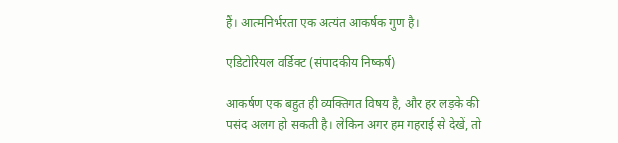हैं। आत्मनिर्भरता एक अत्यंत आकर्षक गुण है।

एडिटोरियल वर्डिक्ट (संपादकीय निष्कर्ष)

आकर्षण एक बहुत ही व्यक्तिगत विषय है, और हर लड़के की पसंद अलग हो सकती है। लेकिन अगर हम गहराई से देखें, तो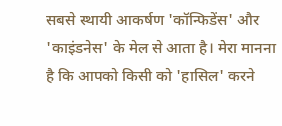सबसे स्थायी आकर्षण 'कॉन्फिडेंस' और 'काइंडनेस' के मेल से आता है। मेरा मानना है कि आपको किसी को 'हासिल' करने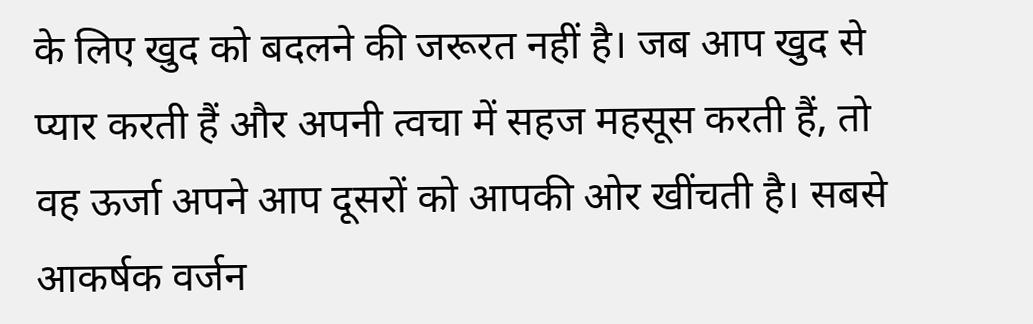के लिए खुद को बदलने की जरूरत नहीं है। जब आप खुद से प्यार करती हैं और अपनी त्वचा में सहज महसूस करती हैं, तो वह ऊर्जा अपने आप दूसरों को आपकी ओर खींचती है। सबसे आकर्षक वर्जन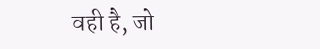वही है, जो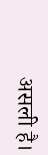असली है।